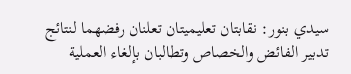سيدي بنور: نقابتان تعليميتان تعلنان رفضهما لنتائج تدبير الفائض والخصاص وتطالبان بإلغاء العملية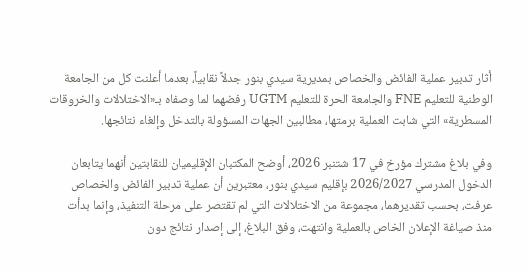أثار تدبير عملية الفائض والخصاص بمديرية سيدي بنور جدلاً نقابياً، بعدما أعلنت كل من الجامعة الوطنية للتعليم FNE والجامعة الحرة للتعليم UGTM رفضهما لما وصفاه بـ«الاختلالات والخروقات المسطرية» التي شابت العملية برمتها، مطالبين الجهات المسؤولة بالتدخل وإلغاء نتائجها.

وفي بلاغ مشترك مؤرخ في 17 شتنبر 2026، أوضح المكتبان الإقليميان للنقابتين أنهما يتابعان الدخول المدرسي 2026/2027 بإقليم سيدي بنور، معتبرين أن عملية تدبير الفائض والخصاص عرفت، بحسب تقديرهما، مجموعة من الاختلالات التي لم تقتصر على مرحلة التنفيذ، وإنما بدأت منذ صياغة الإعلان الخاص بالعملية وانتهت، وفق البلاغ، إلى إصدار نتائج دون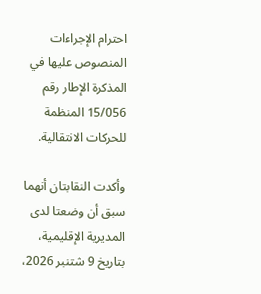احترام الإجراءات المنصوص عليها في المذكرة الإطار رقم 15/056 المنظمة للحركات الانتقالية.

وأكدت النقابتان أنهما سبق أن وضعتا لدى المديرية الإقليمية، بتاريخ 9 شتنبر 2026،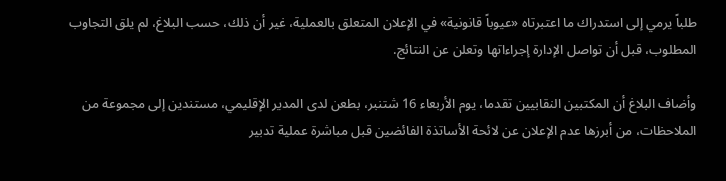طلباً يرمي إلى استدراك ما اعتبرتاه «عيوباً قانونية» في الإعلان المتعلق بالعملية، غير أن ذلك، حسب البلاغ، لم يلق التجاوب المطلوب، قبل أن تواصل الإدارة إجراءاتها وتعلن عن النتائج.

وأضاف البلاغ أن المكتبين النقابيين تقدما، يوم الأربعاء 16 شتنبر، بطعن لدى المدير الإقليمي، مستندين إلى مجموعة من الملاحظات، من أبرزها عدم الإعلان عن لائحة الأساتذة الفائضين قبل مباشرة عملية تدبير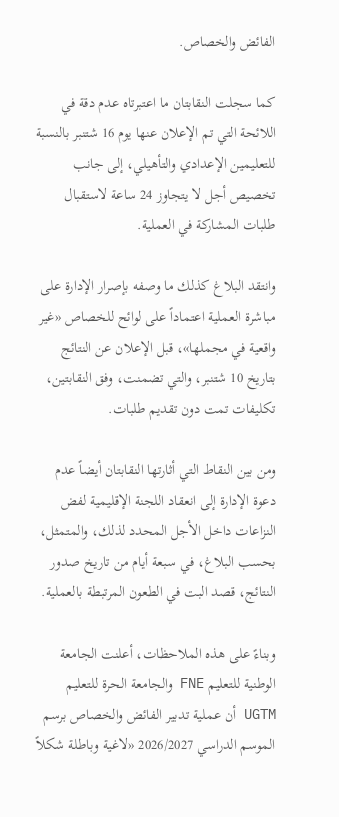الفائض والخصاص.

كما سجلت النقابتان ما اعتبرتاه عدم دقة في اللائحة التي تم الإعلان عنها يوم 16 شتنبر بالنسبة للتعليمين الإعدادي والتأهيلي، إلى جانب تخصيص أجل لا يتجاوز 24 ساعة لاستقبال طلبات المشاركة في العملية.

وانتقد البلاغ كذلك ما وصفه بإصرار الإدارة على مباشرة العملية اعتماداً على لوائح للخصاص «غير واقعية في مجملها»، قبل الإعلان عن النتائج بتاريخ 10 شتنبر، والتي تضمنت، وفق النقابتين، تكليفات تمت دون تقديم طلبات.

ومن بين النقاط التي أثارتها النقابتان أيضاً عدم دعوة الإدارة إلى انعقاد اللجنة الإقليمية لفض النزاعات داخل الأجل المحدد لذلك، والمتمثل، بحسب البلاغ، في سبعة أيام من تاريخ صدور النتائج، قصد البت في الطعون المرتبطة بالعملية.

وبناءً على هذه الملاحظات، أعلنت الجامعة الوطنية للتعليم FNE والجامعة الحرة للتعليم UGTM أن عملية تدبير الفائض والخصاص برسم الموسم الدراسي 2026/2027 «لاغية وباطلة شكلاً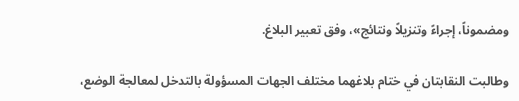ومضموناً، إجراءً وتنزيلاً ونتائج»، وفق تعبير البلاغ.

وطالبت النقابتان في ختام بلاغهما مختلف الجهات المسؤولة بالتدخل لمعالجة الوضع،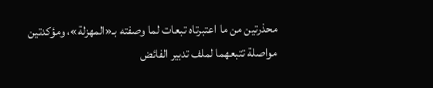محذرتين من ما اعتبرتاه تبعات لما وصفته بـ«المهزلة»، ومؤكدتين مواصلة تتبعهما لملف تدبير الفائض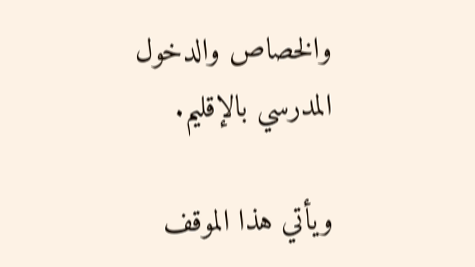والخصاص والدخول المدرسي بالإقليم.

ويأتي هذا الموقف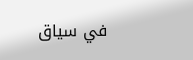في سياق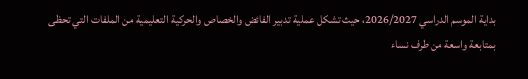بداية الموسم الدراسي 2026/2027، حيث تشكل عملية تدبير الفائض والخصاص والحركية التعليمية من الملفات التي تحظى بمتابعة واسعة من طرف نساء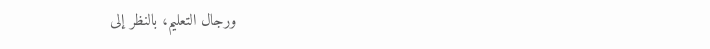ورجال التعليم، بالنظر إلى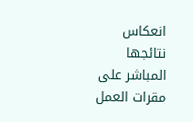انعكاس نتائجها المباشر على مقرات العمل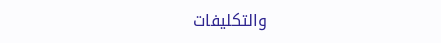والتكليفات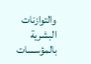والتوازنات البشرية بالمؤسسات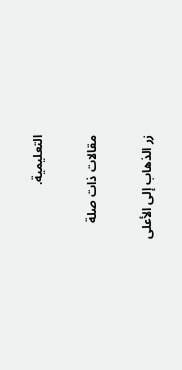التعليمية.

مقالات ذات صلة

زر الذهاب إلى الأعلى